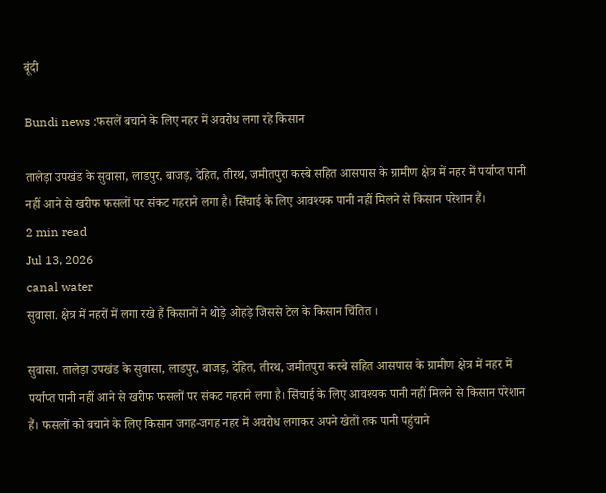बूंदी

Bundi news :फसलें बचाने के लिए नहर में अवरोध लगा रहे किसान

तालेड़ा उपखंड के सुवासा, लाडपुर, बाजड़, देहित, तीरथ, जमीतपुरा कस्बे सहित आसपास के ग्रामीण क्षेत्र में नहर में पर्याप्त पानी नहीं आने से खरीफ फसलों पर संकट गहराने लगा है। सिंचाई के लिए आवश्यक पानी नहीं मिलने से किसान परेशान हैं।
2 min read
Jul 13, 2026
canal water
सुवासा. क्षेत्र में नहरों में लगा रखे हैं किसानों ने थोड़े ओहड़े जिससे टेल के किसान चिंतित ।

सुवासा. तालेड़ा उपखंड के सुवासा, लाडपुर, बाजड़, देहित, तीरथ, जमीतपुरा कस्बे सहित आसपास के ग्रामीण क्षेत्र में नहर में पर्याप्त पानी नहीं आने से खरीफ फसलों पर संकट गहराने लगा है। सिंचाई के लिए आवश्यक पानी नहीं मिलने से किसान परेशान हैं। फसलों को बचाने के लिए किसान जगह-जगह नहर में अवरोध लगाकर अपने खेतों तक पानी पहुंचाने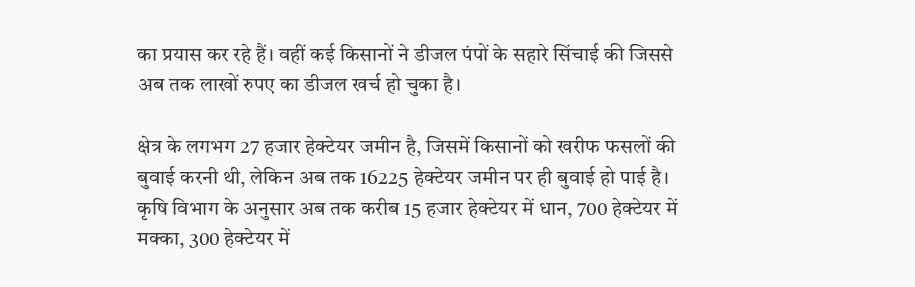का प्रयास कर रहे हैं। वहीं कई किसानों ने डीजल पंपों के सहारे सिंचाई की जिससे अब तक लाखों रुपए का डीजल खर्च हो चुका है।

क्षेत्र के लगभग 27 हजार हेक्टेयर जमीन है, जिसमें किसानों को खरीफ फसलों की बुवाई करनी थी, लेकिन अब तक 16225 हेक्टेयर जमीन पर ही बुवाई हो पाई है। कृषि विभाग के अनुसार अब तक करीब 15 हजार हेक्टेयर में धान, 700 हेक्टेयर में मक्का, 300 हेक्टेयर में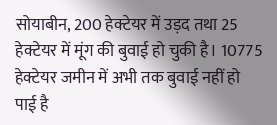सोयाबीन, 200 हेक्टेयर में उड़द तथा 25 हेक्टेयर में मूंग की बुवाई हो चुकी है। 10775 हेक्टेयर जमीन में अभी तक बुवाई नहीं हो पाई है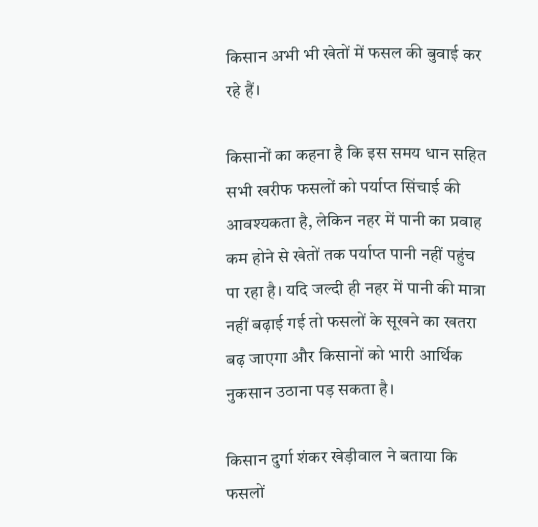किसान अभी भी खेतों में फसल की बुवाई कर रहे हैं।

किसानों का कहना है कि इस समय धान सहित सभी खरीफ फसलों को पर्याप्त सिंचाई की आवश्यकता है, लेकिन नहर में पानी का प्रवाह कम होने से खेतों तक पर्याप्त पानी नहीं पहुंच पा रहा है। यदि जल्दी ही नहर में पानी की मात्रा नहीं बढ़ाई गई तो फसलों के सूखने का खतरा बढ़ जाएगा और किसानों को भारी आर्थिक नुकसान उठाना पड़ सकता है।

किसान दुर्गा शंकर खेड़ीवाल ने बताया कि फसलों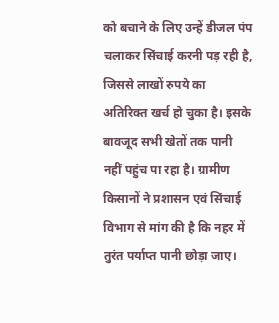को बचाने के लिए उन्हें डीजल पंप चलाकर सिंचाई करनी पड़ रही है, जिससे लाखों रुपये का अतिरिक्त खर्च हो चुका है। इसके बावजूद सभी खेतों तक पानी नहीं पहुंच पा रहा है। ग्रामीण किसानों ने प्रशासन एवं सिंचाई विभाग से मांग की है कि नहर में तुरंत पर्याप्त पानी छोड़ा जाए।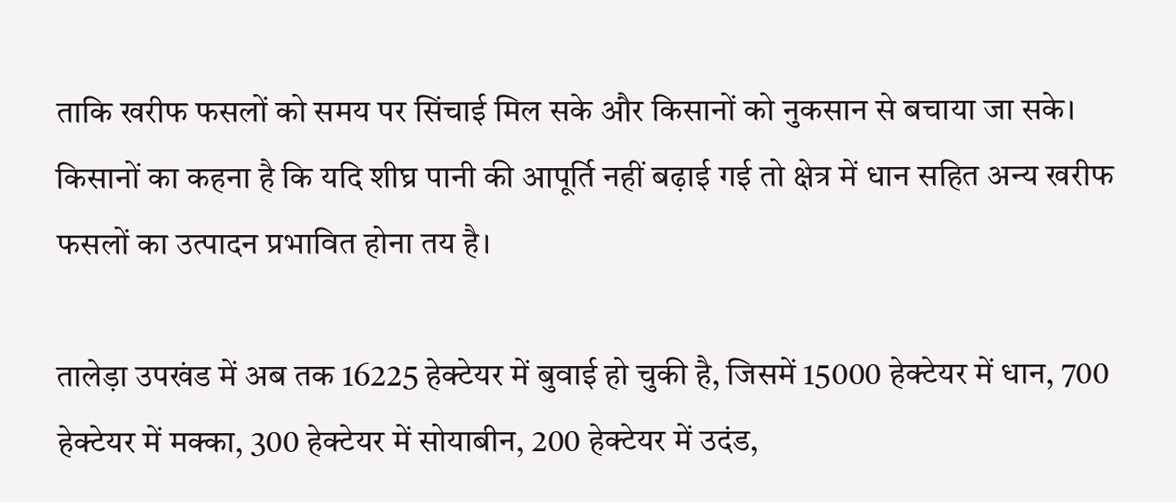ताकि खरीफ फसलों को समय पर सिंचाई मिल सके और किसानों को नुकसान से बचाया जा सके। किसानों का कहना है कि यदि शीघ्र पानी की आपूर्ति नहीं बढ़ाई गई तो क्षेत्र में धान सहित अन्य खरीफ फसलों का उत्पादन प्रभावित होना तय है।

तालेड़ा उपखंड में अब तक 16225 हेक्टेयर में बुवाई हो चुकी है, जिसमें 15000 हेक्टेयर में धान, 700 हेक्टेयर में मक्का, 300 हेक्टेयर में सोयाबीन, 200 हेक्टेयर में उदंड,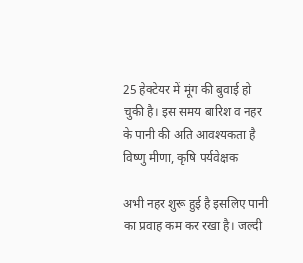25 हेक्टेयर में मूंग की बुवाई हो चुकी है। इस समय बारिश व नहर के पानी की अति आवश्यकता है
विष्णु मीणा, कृषि पर्यवेक्षक

अभी नहर शुरू हुई है इसलिए पानी का प्रवाह कम कर रखा है। जल्दी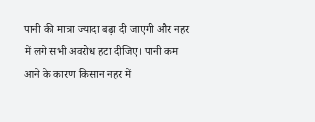पानी की मात्रा ज्यादा बढ़ा दी जाएगी और नहर में लगे सभी अवरोध हटा दीजिए। पानी कम आने के कारण किसान नहर में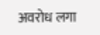अवरोध लगा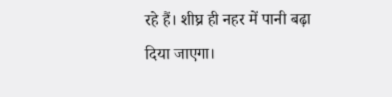रहे हैं। शीघ्र ही नहर में पानी बढ़ा दिया जाएगा।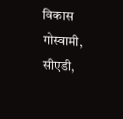विकास गोस्वामी, सीएडी,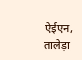ऐईएन, तालेड़ा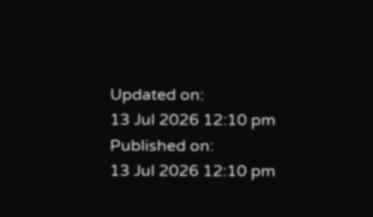Updated on:
13 Jul 2026 12:10 pm
Published on:
13 Jul 2026 12:10 pm